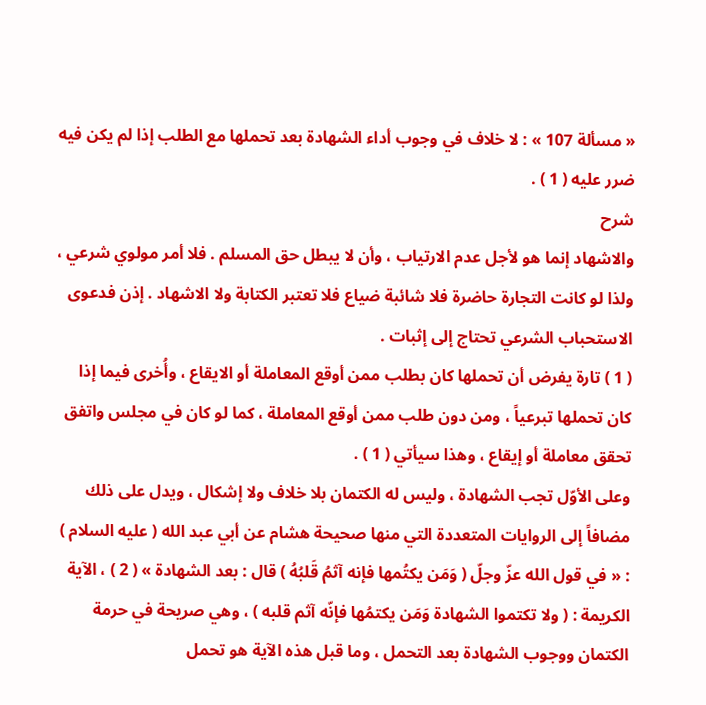« مسألة 107 » : لا خلاف في وجوب أداء الشهادة بعد تحملها مع الطلب إذا لم يكن فيه ضرر عليه ( 1 ) .
شرح
والاشهاد إنما هو لأجل عدم الارتياب ، وأن لا يبطل حق المسلم . فلا أمر مولوي شرعي ، ولذا لو كانت التجارة حاضرة فلا شائبة ضياع فلا تعتبر الكتابة ولا الاشهاد . إذن فدعوى الاستحباب الشرعي تحتاج إلى إثبات .
( 1 ) تارة يفرض أن تحملها كان بطلب ممن أوقع المعاملة أو الايقاع ، وأُخرى فيما إذا كان تحملها تبرعياً ، ومن دون طلب ممن أوقع المعاملة ، كما لو كان في مجلس واتفق تحقق معاملة أو إيقاع ، وهذا سيأتي ( 1 ) .
وعلى الأوّل تجب الشهادة ، وليس له الكتمان بلا خلاف ولا إشكال ، ويدل على ذلك مضافاً إلى الروايات المتعددة التي منها صحيحة هشام عن أبي عبد الله ( عليه السلام ) : « في قول الله عزّ وجلّ ( وَمَن يكتُمها فإنه آثمُ قَلبُهُ ) قال : بعد الشهادة » ( 2 ) ، الآية الكريمة : ( ولا تكتموا الشهادة وَمَن يكتمُها فإنّه آثم قلبه ) ، وهي صريحة في حرمة الكتمان ووجوب الشهادة بعد التحمل ، وما قبل هذه الآية هو تحمل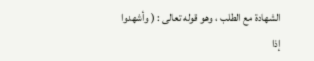الشهادة مع الطلب ، وهو قوله تعالى : ( وأشهدوا إذا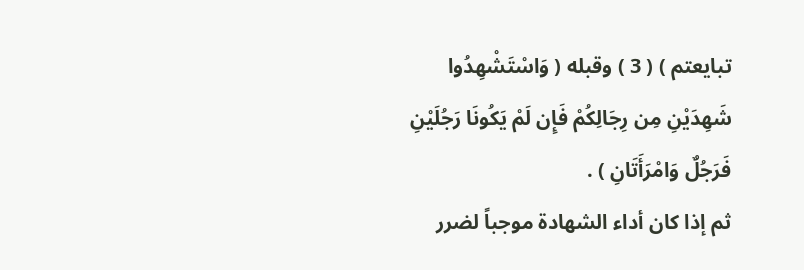تبايعتم ) ( 3 ) وقبله ( وَاسْتَشْهِدُوا شَهِدَيْنِ مِن رِجَالِكُمْ فَإِن لَمْ يَكُونَا رَجُلَيْنِ فَرَجُلٌ وَامْرَأَتَانِ ) .
ثم إذا كان أداء الشهادة موجباً لضرر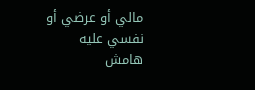مالي أو عرضي أو نفسي عليه
هامش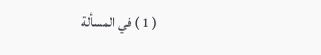( 1 ) في المسألة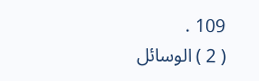109 .
( 2 ) الوسائل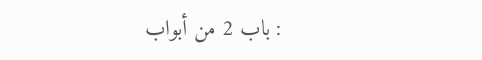: باب 2 من أبواب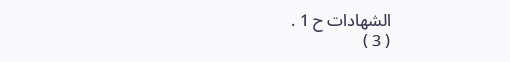الشهادات ح 1 .
( 3 )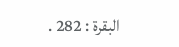البقرة : 282 .